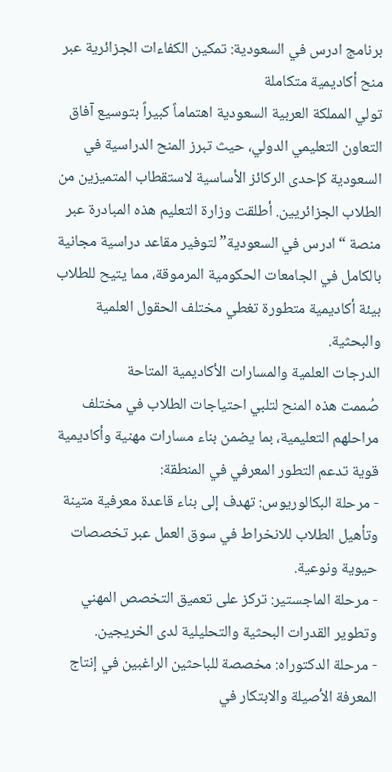برنامج ادرس في السعودية: تمكين الكفاءات الجزائرية عبر منح أكاديمية متكاملة
تولي المملكة العربية السعودية اهتماماً كبيراً بتوسيع آفاق التعاون التعليمي الدولي، حيث تبرز المنح الدراسية في السعودية كإحدى الركائز الأساسية لاستقطاب المتميزين من الطلاب الجزائريين. أطلقت وزارة التعليم هذه المبادرة عبر منصة “ادرس في السعودية” لتوفير مقاعد دراسية مجانية بالكامل في الجامعات الحكومية المرموقة، مما يتيح للطلاب بيئة أكاديمية متطورة تغطي مختلف الحقول العلمية والبحثية.
الدرجات العلمية والمسارات الأكاديمية المتاحة
صُممت هذه المنح لتلبي احتياجات الطلاب في مختلف مراحلهم التعليمية، بما يضمن بناء مسارات مهنية وأكاديمية قوية تدعم التطور المعرفي في المنطقة:
- مرحلة البكالوريوس: تهدف إلى بناء قاعدة معرفية متينة وتأهيل الطلاب للانخراط في سوق العمل عبر تخصصات حيوية ونوعية.
- مرحلة الماجستير: تركز على تعميق التخصص المهني وتطوير القدرات البحثية والتحليلية لدى الخريجين.
- مرحلة الدكتوراه: مخصصة للباحثين الراغبين في إنتاج المعرفة الأصيلة والابتكار في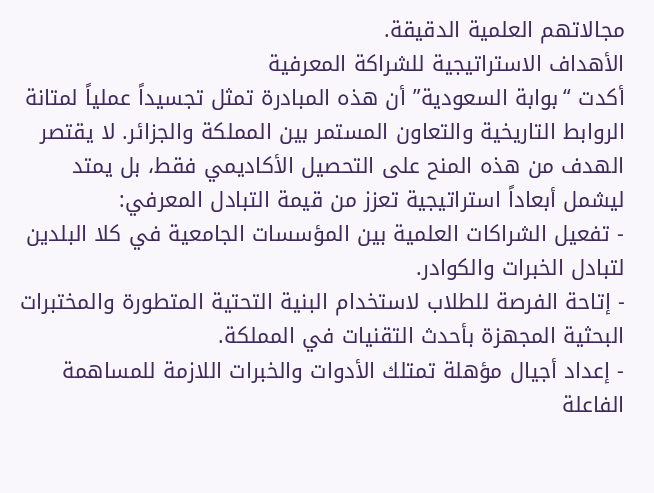مجالاتهم العلمية الدقيقة.
الأهداف الاستراتيجية للشراكة المعرفية
أكدت “بوابة السعودية” أن هذه المبادرة تمثل تجسيداً عملياً لمتانة الروابط التاريخية والتعاون المستمر بين المملكة والجزائر. لا يقتصر الهدف من هذه المنح على التحصيل الأكاديمي فقط، بل يمتد ليشمل أبعاداً استراتيجية تعزز من قيمة التبادل المعرفي:
- تفعيل الشراكات العلمية بين المؤسسات الجامعية في كلا البلدين لتبادل الخبرات والكوادر.
- إتاحة الفرصة للطلاب لاستخدام البنية التحتية المتطورة والمختبرات البحثية المجهزة بأحدث التقنيات في المملكة.
- إعداد أجيال مؤهلة تمتلك الأدوات والخبرات اللازمة للمساهمة الفاعلة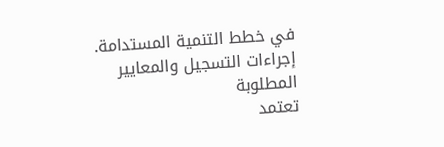في خطط التنمية المستدامة.
إجراءات التسجيل والمعايير المطلوبة
تعتمد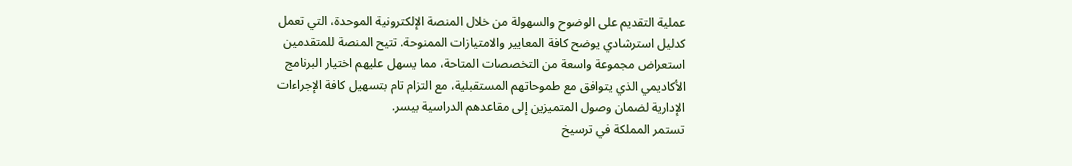عملية التقديم على الوضوح والسهولة من خلال المنصة الإلكترونية الموحدة، التي تعمل كدليل استرشادي يوضح كافة المعايير والامتيازات الممنوحة. تتيح المنصة للمتقدمين استعراض مجموعة واسعة من التخصصات المتاحة، مما يسهل عليهم اختيار البرنامج الأكاديمي الذي يتوافق مع طموحاتهم المستقبلية، مع التزام تام بتسهيل كافة الإجراءات الإدارية لضمان وصول المتميزين إلى مقاعدهم الدراسية بيسر.
تستمر المملكة في ترسيخ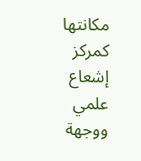مكانتها كمركز إشعاع علمي ووجهة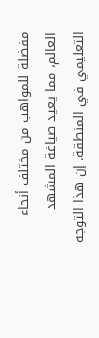مفضلة للمواهب من مختلف أنحاء العالم، مما يعيد صياغة المشهد التعليمي في المنطقة. إن هذا التوجه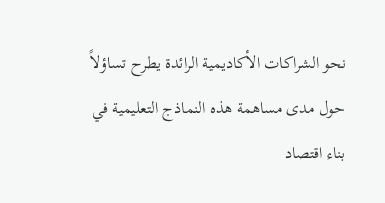نحو الشراكات الأكاديمية الرائدة يطرح تساؤلاً حول مدى مساهمة هذه النماذج التعليمية في بناء اقتصاد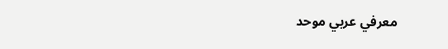معرفي عربي موحد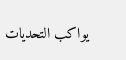يواكب التحديات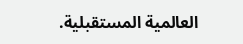العالمية المستقبلية.